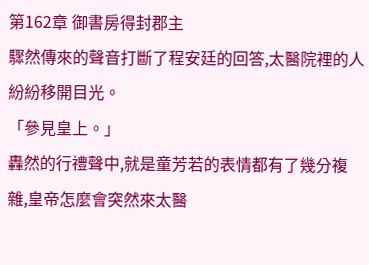第162章 御書房得封郡主
驟然傳來的聲音打斷了程安廷的回答,太醫院裡的人紛紛移開目光。
「參見皇上。」
轟然的行禮聲中,就是童芳若的表情都有了幾分複雜,皇帝怎麼會突然來太醫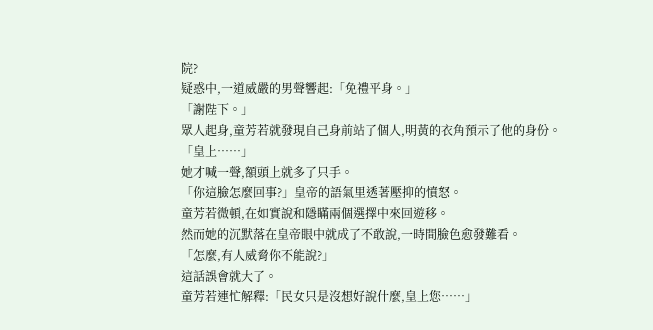院?
疑惑中,一道威嚴的男聲響起:「免禮平身。」
「謝陛下。」
眾人起身,童芳若就發現自己身前站了個人,明黃的衣角預示了他的身份。
「皇上……」
她才喊一聲,額頭上就多了只手。
「你這臉怎麼回事?」皇帝的語氣里透著壓抑的憤怒。
童芳若微頓,在如實說和隱瞞兩個選擇中來回遊移。
然而她的沉默落在皇帝眼中就成了不敢說,一時間臉色愈發難看。
「怎麼,有人威脅你不能說?」
這話誤會就大了。
童芳若連忙解釋:「民女只是沒想好說什麼,皇上您……」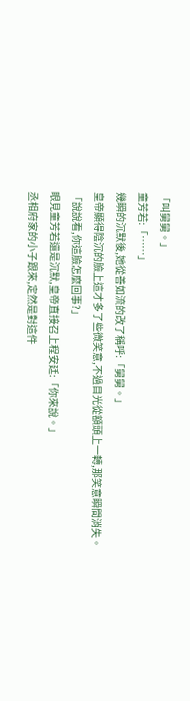「叫舅舅。」
童芳若:「……」
幾瞬的沉默後,她從善如流的改了稱呼:「舅舅。」
皇帝顯得陰沉的臉上這才多了些微笑意,不過目光從額頭上一轉,那笑意瞬間消失。
「說說看,你這臉怎麼回事?」
眼見童芳若還是沉默,皇帝直接召上程安廷:「你來說。」
丞相府家的小子跟來,定然是對這件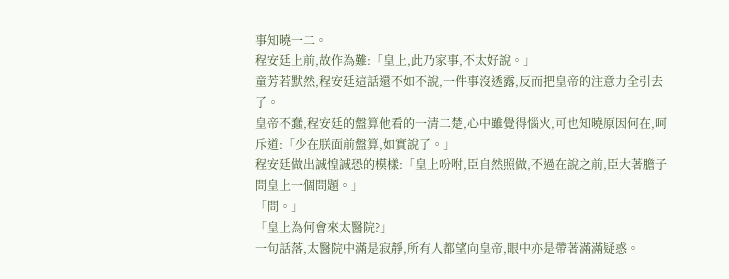事知曉一二。
程安廷上前,故作為難:「皇上,此乃家事,不太好說。」
童芳若默然,程安廷這話還不如不說,一件事沒透露,反而把皇帝的注意力全引去了。
皇帝不蠢,程安廷的盤算他看的一清二楚,心中雖覺得惱火,可也知曉原因何在,呵斥道:「少在朕面前盤算,如實說了。」
程安廷做出誠惶誠恐的模樣:「皇上吩咐,臣自然照做,不過在說之前,臣大著膽子問皇上一個問題。」
「問。」
「皇上為何會來太醫院?」
一句話落,太醫院中滿是寂靜,所有人都望向皇帝,眼中亦是帶著滿滿疑惑。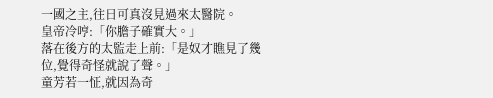一國之主,往日可真沒見過來太醫院。
皇帝冷哼:「你膽子確實大。」
落在後方的太監走上前:「是奴才瞧見了幾位,覺得奇怪就說了聲。」
童芳若一怔,就因為奇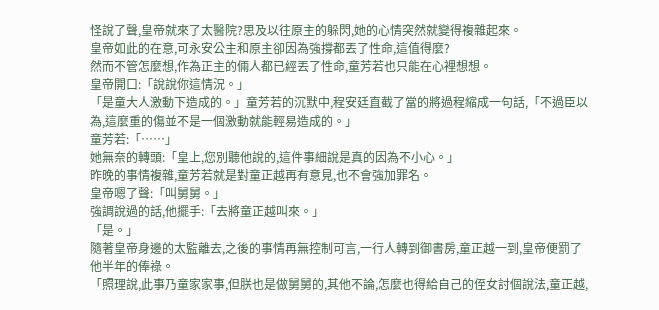怪說了聲,皇帝就來了太醫院?思及以往原主的躲閃,她的心情突然就變得複雜起來。
皇帝如此的在意,可永安公主和原主卻因為強撐都丟了性命,這值得麼?
然而不管怎麼想,作為正主的倆人都已經丟了性命,童芳若也只能在心裡想想。
皇帝開口:「說說你這情況。」
「是童大人激動下造成的。」童芳若的沉默中,程安廷直截了當的將過程縮成一句話,「不過臣以為,這麼重的傷並不是一個激動就能輕易造成的。」
童芳若:「……」
她無奈的轉頭:「皇上,您別聽他說的,這件事細說是真的因為不小心。」
昨晚的事情複雜,童芳若就是對童正越再有意見,也不會強加罪名。
皇帝嗯了聲:「叫舅舅。」
強調說過的話,他擺手:「去將童正越叫來。」
「是。」
隨著皇帝身邊的太監離去,之後的事情再無控制可言,一行人轉到御書房,童正越一到,皇帝便罰了他半年的俸祿。
「照理說,此事乃童家家事,但朕也是做舅舅的,其他不論,怎麼也得給自己的侄女討個說法,童正越,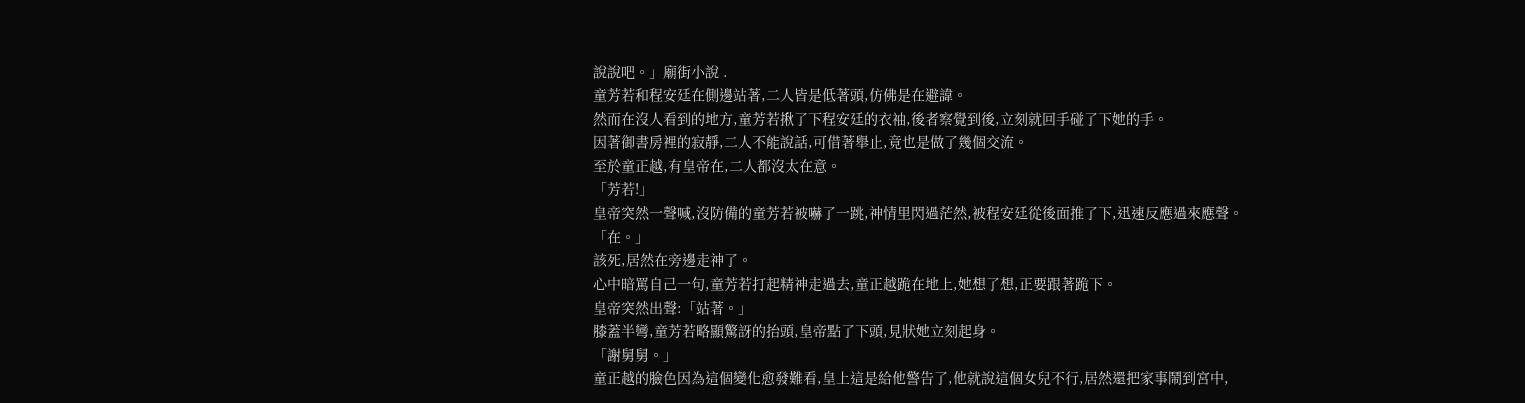說說吧。」廟街小說 .
童芳若和程安廷在側邊站著,二人皆是低著頭,仿佛是在避諱。
然而在沒人看到的地方,童芳若揪了下程安廷的衣袖,後者察覺到後,立刻就回手碰了下她的手。
因著御書房裡的寂靜,二人不能說話,可借著舉止,竟也是做了幾個交流。
至於童正越,有皇帝在,二人都沒太在意。
「芳若!」
皇帝突然一聲喊,沒防備的童芳若被嚇了一跳,神情里閃過茫然,被程安廷從後面推了下,迅速反應過來應聲。
「在。」
該死,居然在旁邊走神了。
心中暗罵自己一句,童芳若打起精神走過去,童正越跪在地上,她想了想,正要跟著跪下。
皇帝突然出聲:「站著。」
膝蓋半彎,童芳若略顯驚訝的抬頭,皇帝點了下頭,見狀她立刻起身。
「謝舅舅。」
童正越的臉色因為這個變化愈發難看,皇上這是給他警告了,他就說這個女兒不行,居然還把家事鬧到宮中,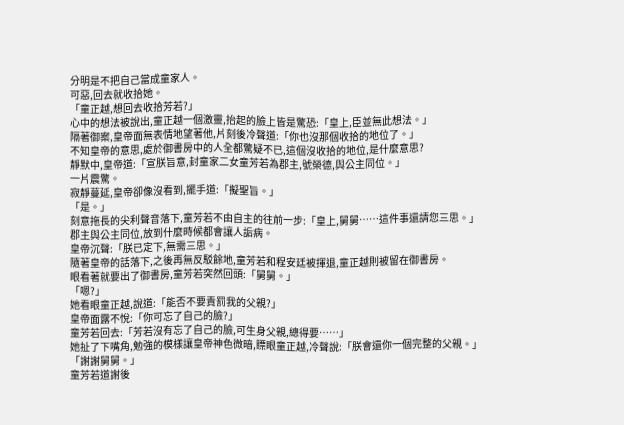分明是不把自己當成童家人。
可惡,回去就收拾她。
「童正越,想回去收拾芳若?」
心中的想法被說出,童正越一個激靈,抬起的臉上皆是驚恐:「皇上,臣並無此想法。」
隔著御案,皇帝面無表情地望著他,片刻後冷聲道:「你也沒那個收拾的地位了。」
不知皇帝的意思,處於御書房中的人全都驚疑不已,這個沒收拾的地位,是什麼意思?
靜默中,皇帝道:「宣朕旨意,封童家二女童芳若為郡主,號榮德,與公主同位。」
一片震驚。
寂靜蔓延,皇帝卻像沒看到,擺手道:「擬聖旨。」
「是。」
刻意拖長的尖利聲音落下,童芳若不由自主的往前一步:「皇上,舅舅……這件事還請您三思。」
郡主與公主同位,放到什麼時候都會讓人詬病。
皇帝沉聲:「朕已定下,無需三思。」
隨著皇帝的話落下,之後再無反駁餘地,童芳若和程安廷被揮退,童正越則被留在御書房。
眼看著就要出了御書房,童芳若突然回頭:「舅舅。」
「嗯?」
她看眼童正越,說道:「能否不要責罰我的父親?」
皇帝面露不悅:「你可忘了自己的臉?」
童芳若回去:「芳若沒有忘了自己的臉,可生身父親,總得要……」
她扯了下嘴角,勉強的模樣讓皇帝神色微暗,瞟眼童正越,冷聲說:「朕會還你一個完整的父親。」
「謝謝舅舅。」
童芳若道謝後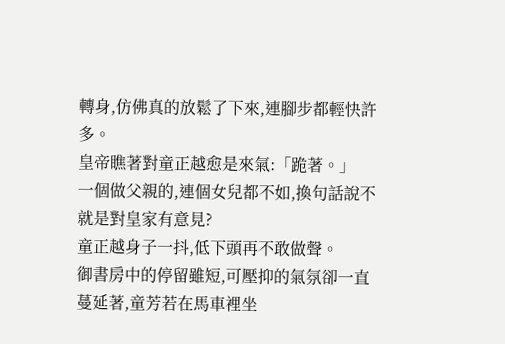轉身,仿佛真的放鬆了下來,連腳步都輕快許多。
皇帝瞧著對童正越愈是來氣:「跪著。」
一個做父親的,連個女兒都不如,換句話說不就是對皇家有意見?
童正越身子一抖,低下頭再不敢做聲。
御書房中的停留雖短,可壓抑的氣氛卻一直蔓延著,童芳若在馬車裡坐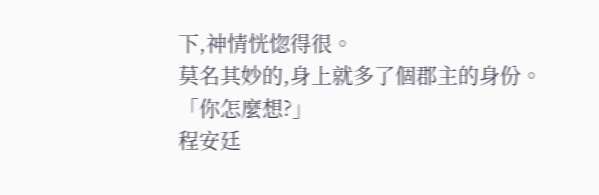下,神情恍惚得很。
莫名其妙的,身上就多了個郡主的身份。
「你怎麼想?」
程安廷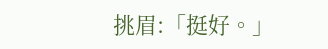挑眉:「挺好。」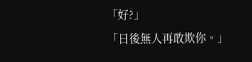「好?」
「日後無人再敢欺你。」